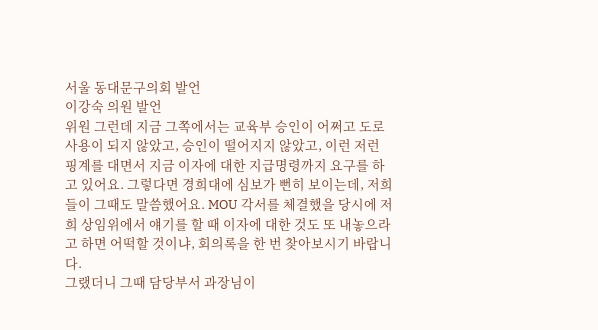서울 동대문구의회 발언
이강숙 의원 발언
위원 그런데 지금 그쪽에서는 교육부 승인이 어쩌고 도로 사용이 되지 않았고, 승인이 떨어지지 않았고, 이런 저런 핑계를 대면서 지금 이자에 대한 지급명령까지 요구를 하고 있어요. 그렇다면 경희대에 심보가 뻔히 보이는데, 저희들이 그때도 말씀했어요. MOU 각서를 체결했을 당시에 저희 상임위에서 얘기를 할 때 이자에 대한 것도 또 내놓으라고 하면 어떡할 것이냐, 회의록을 한 번 찾아보시기 바랍니다.
그랬더니 그때 담당부서 과장님이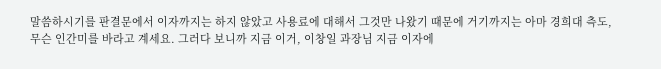말씀하시기를 판결문에서 이자까지는 하지 않았고 사용료에 대해서 그것만 나왔기 때문에 거기까지는 아마 경희대 측도, 무슨 인간미를 바라고 계세요. 그러다 보니까 지금 이거, 이창일 과장님 지금 이자에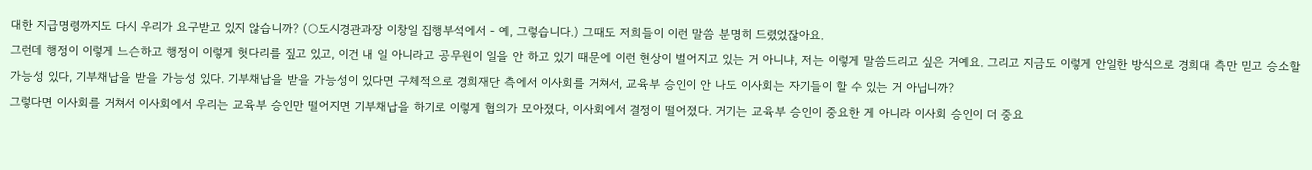대한 지급명령까지도 다시 우리가 요구받고 있지 않습니까? (○도시경관과장 이창일 집행부석에서 - 예, 그렇습니다.) 그때도 저희들이 이런 말씀 분명히 드렸었잖아요.
그런데 행정이 이렇게 느슨하고 행정이 이렇게 헛다리를 짚고 있고, 이건 내 일 아니라고 공무원이 일을 안 하고 있기 때문에 이런 현상이 벌어지고 있는 거 아니냐, 저는 이렇게 말씀드리고 싶은 거예요. 그리고 지금도 이렇게 안일한 방식으로 경희대 측만 믿고 승소할 가능성 있다, 기부채납을 받을 가능성 있다. 기부채납을 받을 가능성이 있다면 구체적으로 경희재단 측에서 이사회를 거쳐서, 교육부 승인이 안 나도 이사회는 자기들이 할 수 있는 거 아닙니까?
그렇다면 이사회를 거쳐서 이사회에서 우리는 교육부 승인만 떨어지면 기부채납을 하기로 이렇게 협의가 모아졌다, 이사회에서 결정이 떨어졌다. 거기는 교육부 승인이 중요한 게 아니라 이사회 승인이 더 중요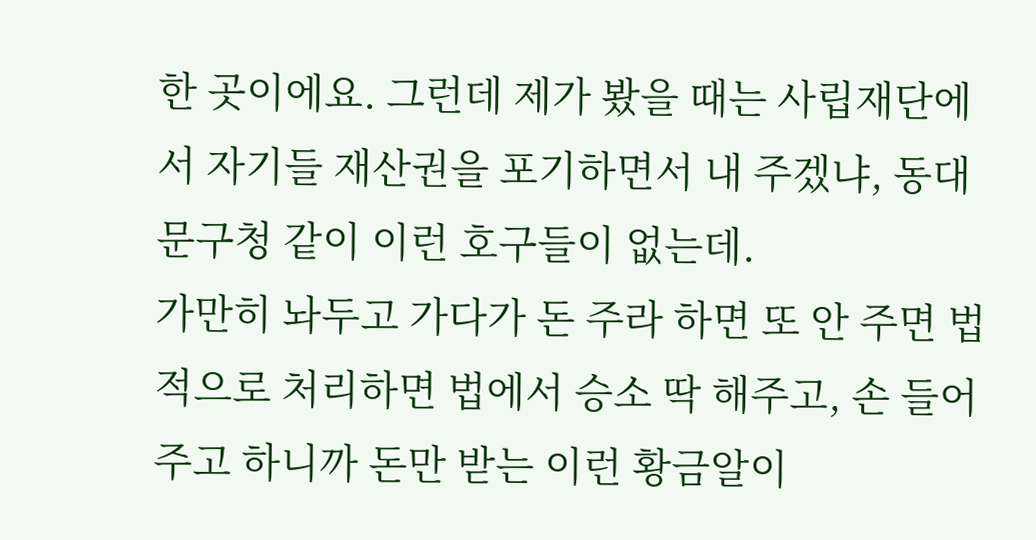한 곳이에요. 그런데 제가 봤을 때는 사립재단에서 자기들 재산권을 포기하면서 내 주겠냐, 동대문구청 같이 이런 호구들이 없는데.
가만히 놔두고 가다가 돈 주라 하면 또 안 주면 법적으로 처리하면 법에서 승소 딱 해주고, 손 들어주고 하니까 돈만 받는 이런 황금알이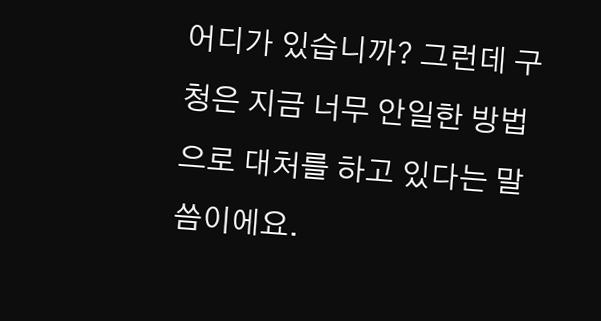어디가 있습니까? 그런데 구청은 지금 너무 안일한 방법으로 대처를 하고 있다는 말씀이에요.